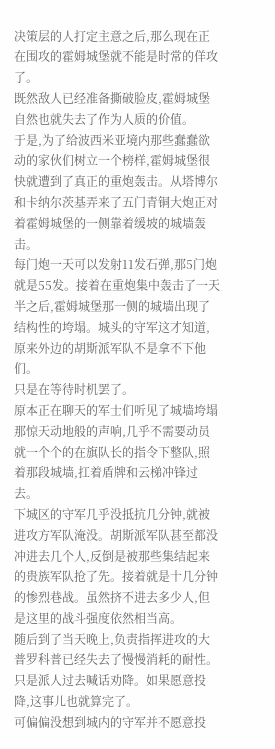决策层的人打定主意之后,那么现在正在围攻的霍姆城堡就不能是时常的佯攻了。
既然敌人已经准备撕破脸皮,霍姆城堡自然也就失去了作为人质的价值。
于是,为了给波西米亚境内那些蠢蠢欲动的家伙们树立一个榜样,霍姆城堡很快就遭到了真正的重炮轰击。从塔博尔和卡纳尔茨基弄来了五门青铜大炮正对着霍姆城堡的一侧靠着缓坡的城墙轰击。
每门炮一天可以发射11发石弹,那5门炮就是55发。接着在重炮集中轰击了一天半之后,霍姆城堡那一侧的城墙出现了结构性的垮塌。城头的守军这才知道,原来外边的胡斯派军队不是拿不下他们。
只是在等待时机罢了。
原本正在聊天的军士们听见了城墙垮塌那惊天动地般的声响,几乎不需要动员就一个个的在旗队长的指令下整队,照着那段城墙,扛着盾牌和云梯冲锋过去。
下城区的守军几乎没抵抗几分钟,就被进攻方军队淹没。胡斯派军队甚至都没冲进去几个人,反倒是被那些集结起来的贵族军队抢了先。接着就是十几分钟的惨烈巷战。虽然挤不进去多少人,但是这里的战斗强度依然相当高。
随后到了当天晚上,负责指挥进攻的大普罗科普已经失去了慢慢消耗的耐性。只是派人过去喊话劝降。如果愿意投降,这事儿也就算完了。
可偏偏没想到城内的守军并不愿意投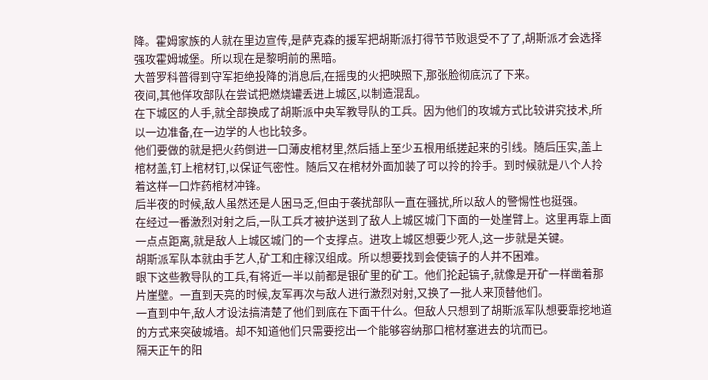降。霍姆家族的人就在里边宣传,是萨克森的援军把胡斯派打得节节败退受不了了,胡斯派才会选择强攻霍姆城堡。所以现在是黎明前的黑暗。
大普罗科普得到守军拒绝投降的消息后,在摇曳的火把映照下,那张脸彻底沉了下来。
夜间,其他佯攻部队在尝试把燃烧罐丢进上城区,以制造混乱。
在下城区的人手,就全部换成了胡斯派中央军教导队的工兵。因为他们的攻城方式比较讲究技术,所以一边准备,在一边学的人也比较多。
他们要做的就是把火药倒进一口薄皮棺材里,然后插上至少五根用纸搓起来的引线。随后压实,盖上棺材盖,钉上棺材钉,以保证气密性。随后又在棺材外面加装了可以拎的拎手。到时候就是八个人拎着这样一口炸药棺材冲锋。
后半夜的时候,敌人虽然还是人困马乏,但由于袭扰部队一直在骚扰,所以敌人的警惕性也挺强。
在经过一番激烈对射之后,一队工兵才被护送到了敌人上城区城门下面的一处崖臂上。这里再靠上面一点点距离,就是敌人上城区城门的一个支撑点。进攻上城区想要少死人,这一步就是关键。
胡斯派军队本就由手艺人,矿工和庄稼汉组成。所以想要找到会使镐子的人并不困难。
眼下这些教导队的工兵,有将近一半以前都是银矿里的矿工。他们抡起镐子,就像是开矿一样凿着那片崖壁。一直到天亮的时候,友军再次与敌人进行激烈对射,又换了一批人来顶替他们。
一直到中午,敌人才设法搞清楚了他们到底在下面干什么。但敌人只想到了胡斯派军队想要靠挖地道的方式来突破城墙。却不知道他们只需要挖出一个能够容纳那口棺材塞进去的坑而已。
隔天正午的阳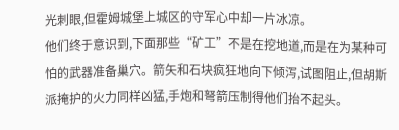光刺眼,但霍姆城堡上城区的守军心中却一片冰凉。
他们终于意识到,下面那些“矿工”不是在挖地道,而是在为某种可怕的武器准备巢穴。箭矢和石块疯狂地向下倾泻,试图阻止,但胡斯派掩护的火力同样凶猛,手炮和弩箭压制得他们抬不起头。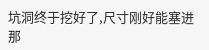坑洞终于挖好了,尺寸刚好能塞进那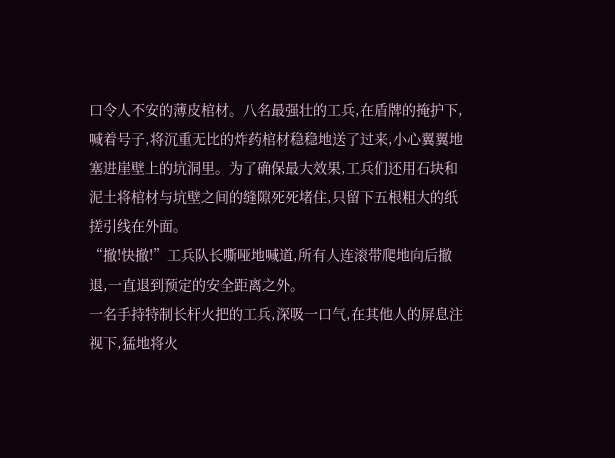口令人不安的薄皮棺材。八名最强壮的工兵,在盾牌的掩护下,喊着号子,将沉重无比的炸药棺材稳稳地送了过来,小心翼翼地塞进崖壁上的坑洞里。为了确保最大效果,工兵们还用石块和泥土将棺材与坑壁之间的缝隙死死堵住,只留下五根粗大的纸搓引线在外面。
“撤!快撤!”工兵队长嘶哑地喊道,所有人连滚带爬地向后撤退,一直退到预定的安全距离之外。
一名手持特制长杆火把的工兵,深吸一口气,在其他人的屏息注视下,猛地将火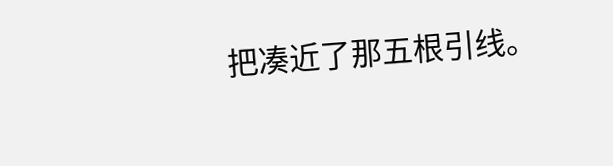把凑近了那五根引线。